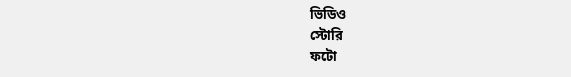ভিডিও
স্টোরি
ফটো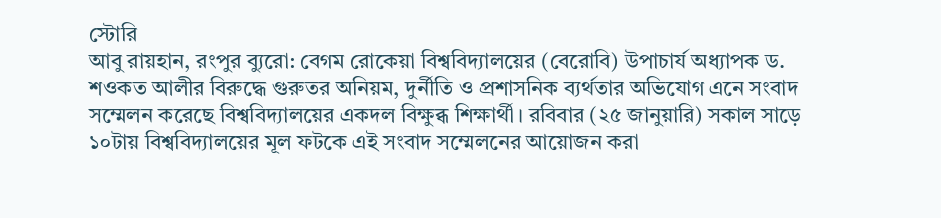স্টোরি
আবু রায়হান, রংপুর ব্যুরো: বেগম রোকেয়া বিশ্ববিদ্যালয়ের (বেরোবি) উপাচার্য অধ্যাপক ড. শওকত আলীর বিরুদ্ধে গুরুতর অনিয়ম, দুর্নীতি ও প্রশাসনিক ব্যর্থতার অভিযোগ এনে সংবাদ সম্মেলন করেছে বিশ্ববিদ্যালয়ের একদল বিক্ষুব্ধ শিক্ষার্থী। রবিবার (২৫ জানুয়ারি) সকাল সাড়ে ১০টায় বিশ্ববিদ্যালয়ের মূল ফটকে এই সংবাদ সম্মেলনের আয়োজন করা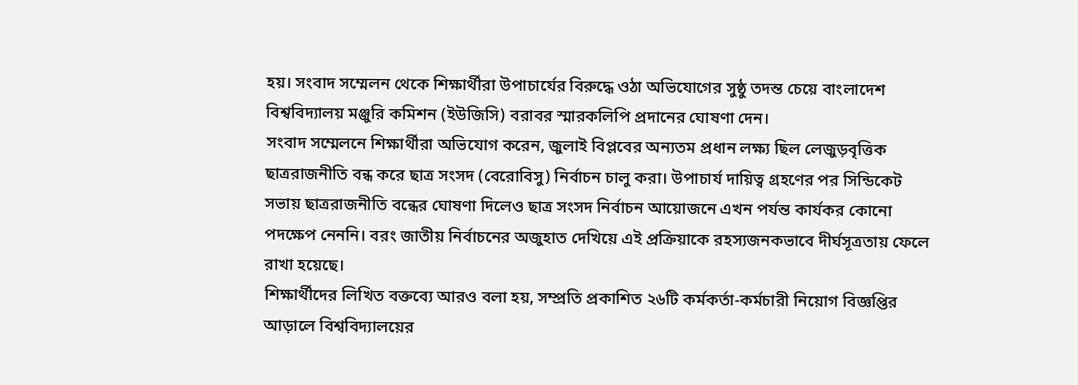হয়। সংবাদ সম্মেলন থেকে শিক্ষার্থীরা উপাচার্যের বিরুদ্ধে ওঠা অভিযোগের সুষ্ঠু তদন্ত চেয়ে বাংলাদেশ বিশ্ববিদ্যালয় মঞ্জুরি কমিশন (ইউজিসি) বরাবর স্মারকলিপি প্রদানের ঘোষণা দেন।
সংবাদ সম্মেলনে শিক্ষার্থীরা অভিযোগ করেন, জুলাই বিপ্লবের অন্যতম প্রধান লক্ষ্য ছিল লেজুড়বৃত্তিক ছাত্ররাজনীতি বন্ধ করে ছাত্র সংসদ (বেরোবিসু) নির্বাচন চালু করা। উপাচার্য দায়িত্ব গ্রহণের পর সিন্ডিকেট সভায় ছাত্ররাজনীতি বন্ধের ঘোষণা দিলেও ছাত্র সংসদ নির্বাচন আয়োজনে এখন পর্যন্ত কার্যকর কোনো পদক্ষেপ নেননি। বরং জাতীয় নির্বাচনের অজুহাত দেখিয়ে এই প্রক্রিয়াকে রহস্যজনকভাবে দীর্ঘসূত্রতায় ফেলে রাখা হয়েছে।
শিক্ষার্থীদের লিখিত বক্তব্যে আরও বলা হয়, সম্প্রতি প্রকাশিত ২৬টি কর্মকর্তা-কর্মচারী নিয়োগ বিজ্ঞপ্তির আড়ালে বিশ্ববিদ্যালয়ের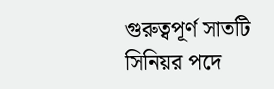গুরুত্বপূর্ণ সাতটি সিনিয়র পদে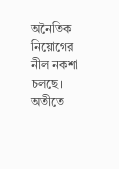অনৈতিক নিয়োগের নীল নকশা চলছে। অতীতে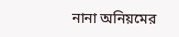নানা অনিয়মের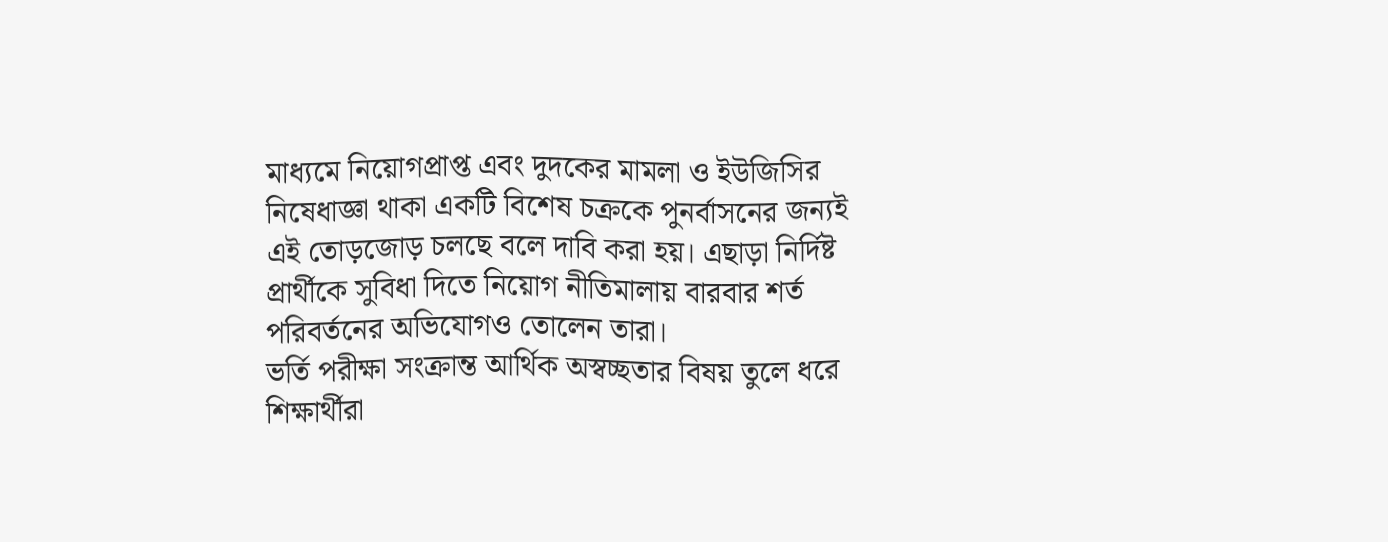মাধ্যমে নিয়োগপ্রাপ্ত এবং দুদকের মামলা ও ইউজিসির নিষেধাজ্ঞা থাকা একটি বিশেষ চক্রকে পুনর্বাসনের জন্যই এই তোড়জোড় চলছে বলে দাবি করা হয়। এছাড়া নির্দিষ্ট প্রার্থীকে সুবিধা দিতে নিয়োগ নীতিমালায় বারবার শর্ত পরিবর্তনের অভিযোগও তোলেন তারা।
ভর্তি পরীক্ষা সংক্রান্ত আর্থিক অস্বচ্ছতার বিষয় তুলে ধরে শিক্ষার্থীরা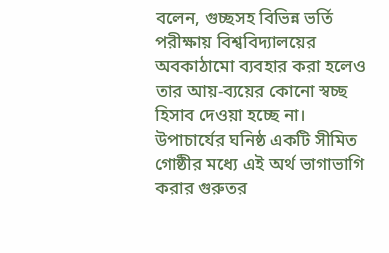বলেন, গুচ্ছসহ বিভিন্ন ভর্তি পরীক্ষায় বিশ্ববিদ্যালয়ের অবকাঠামো ব্যবহার করা হলেও তার আয়-ব্যয়ের কোনো স্বচ্ছ হিসাব দেওয়া হচ্ছে না। উপাচার্যের ঘনিষ্ঠ একটি সীমিত গোষ্ঠীর মধ্যে এই অর্থ ভাগাভাগি করার গুরুতর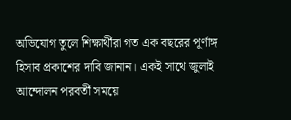অভিযোগ তুলে শিক্ষার্থীরা গত এক বছরের পূর্ণাঙ্গ হিসাব প্রকাশের দাবি জানান। একই সাথে জুলাই আন্দোলন পরবর্তী সময়ে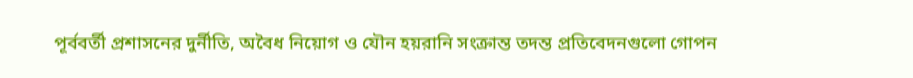পূর্ববর্তী প্রশাসনের দুর্নীতি, অবৈধ নিয়োগ ও যৌন হয়রানি সংক্রান্ত তদন্ত প্রতিবেদনগুলো গোপন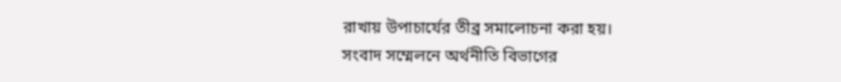রাখায় উপাচার্যের তীব্র সমালোচনা করা হয়।
সংবাদ সম্মেলনে অর্থনীতি বিভাগের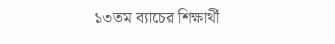১৩তম ব্যাচের শিক্ষার্থী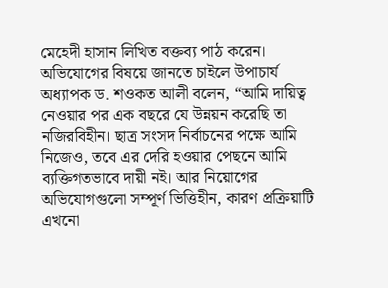মেহেদী হাসান লিখিত বক্তব্য পাঠ করেন। অভিযোগের বিষয়ে জানতে চাইলে উপাচার্য অধ্যাপক ড. শওকত আলী বলেন, “আমি দায়িত্ব নেওয়ার পর এক বছরে যে উন্নয়ন করেছি তা নজিরবিহীন। ছাত্র সংসদ নির্বাচনের পক্ষে আমি নিজেও, তবে এর দেরি হওয়ার পেছনে আমি ব্যক্তিগতভাবে দায়ী নই। আর নিয়োগের অভিযোগগুলো সম্পূর্ণ ভিত্তিহীন, কারণ প্রক্রিয়াটি এখনো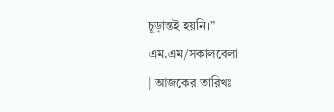চূড়ান্তই হয়নি।”
এম.এম/সকালবেলা
| আজকের তারিখঃ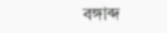বঙ্গাব্দ